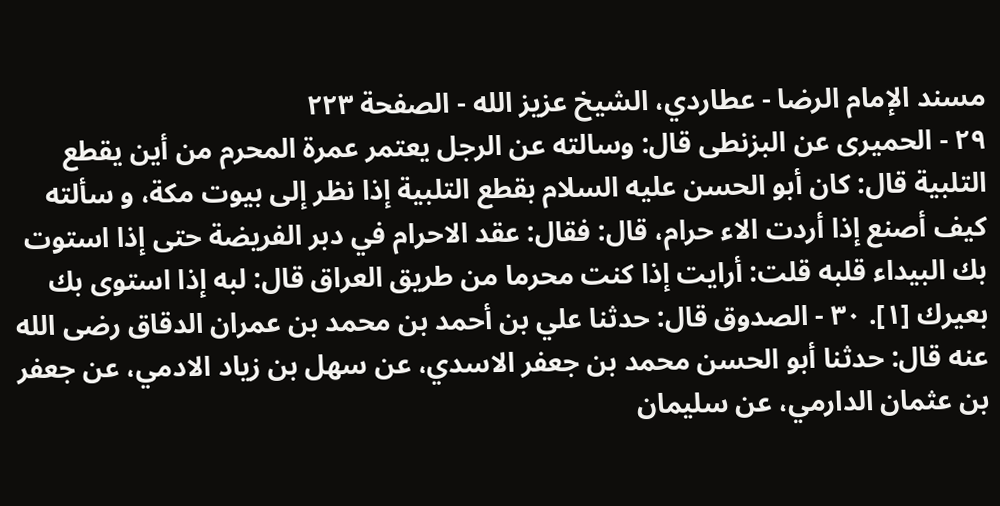مسند الإمام الرضا - عطاردي، الشيخ عزيز الله - الصفحة ٢٢٣
٢٩ - الحميرى عن البزنطى قال: وسالته عن الرجل يعتمر عمرة المحرم من أين يقطع التلبية قال: كان أبو الحسن عليه السلام بقطع التلبية إذا نظر إلى بيوت مكة، و سألته كيف أصنع إذا أردت الاء حرام، قال: فقال: عقد الاحرام في دبر الفريضة حتى إذا استوت بك البيداء قلبه قلت: أرايت إذا كنت محرما من طريق العراق قال: لبه إذا استوى بك بعيرك [١]. ٣٠ - الصدوق قال: حدثنا علي بن أحمد بن محمد بن عمران الدقاق رضى الله عنه قال: حدثنا أبو الحسن محمد بن جعفر الاسدي، عن سهل بن زياد الادمي، عن جعفر بن عثمان الدارمي، عن سليمان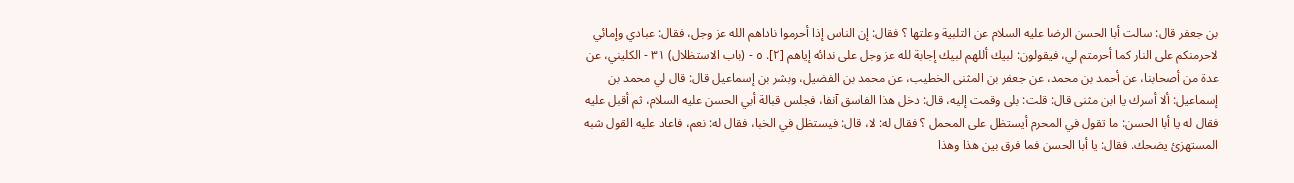بن جعفر قال: سالت أبا الحسن الرضا عليه السلام عن التلبية وعلتها ؟ فقال: إن الناس إذا أحرموا ناداهم الله عز وجل، فقال: عبادي وإمائي لاحرمنكم على النار كما أحرمتم لي، فيقولون: لبيك أللهم لبيك إجابة لله عز وجل على ندائه إياهم [٢]. ٥ - (باب الاستظلال) ٣١ - الكليني، عن عدة من أصحابنا، عن أحمد بن محمد، عن جعفر بن المثنى الخطيب، عن محمد بن الفضيل، وبشر بن إسماعيل قال: قال لي محمد بن إسماعيل: ألا أسرك يا ابن مثنى قال: قلت: بلى وقمت إليه، قال: دخل هذا الفاسق آنفا، فجلس قبالة أبي الحسن عليه السلام، ثم أقبل عليه فقال له يا أبا الحسن: ما تقول في المحرم أيستظل على المحمل ؟ فقال له: لا، قال: فيستظل في الخبا، فقال له: نعم، فاعاد عليه القول شبه المستهزئ يضحك. فقال: يا أبا الحسن فما فرق بين هذا وهذا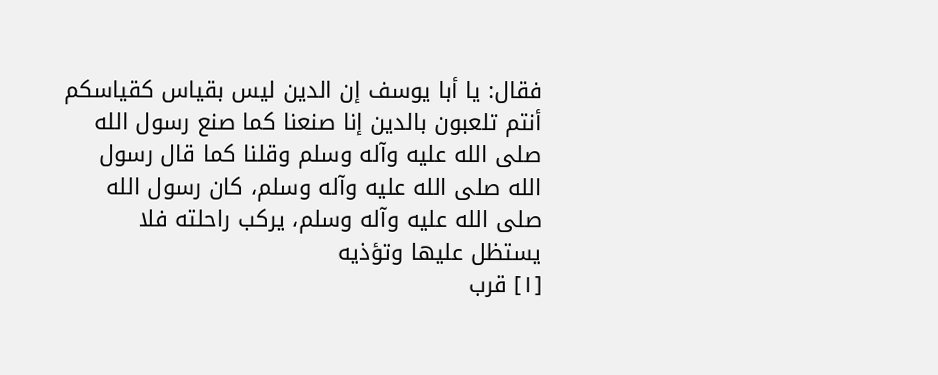فقال: يا أبا يوسف إن الدين ليس بقياس كقياسكم أنتم تلعبون بالدين إنا صنعنا كما صنع رسول الله صلى الله عليه وآله وسلم وقلنا كما قال رسول الله صلى الله عليه وآله وسلم، كان رسول الله صلى الله عليه وآله وسلم، يركب راحلته فلا يستظل عليها وتؤذيه
[١] قرب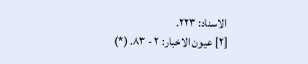الاسناد: ٢٢٣.
[٢] عيون الاخبار: ٢ - ٨٣. (*)